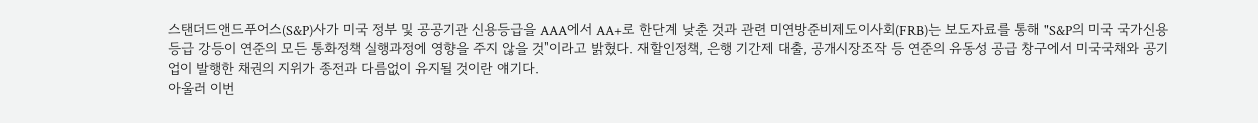스탠더드앤드푸어스(S&P)사가 미국 정부 및 공공기관 신용등급을 AAA에서 AA+로 한단계 낮춘 것과 관련 미연방준비제도이사회(FRB)는 보도자료를 통해 "S&P의 미국 국가신용등급 강등이 연준의 모든 통화정책 실행과정에 영향을 주지 않을 것"이라고 밝혔다. 재할인정책, 은행 기간제 대출, 공개시장조작 등 연준의 유동성 공급 창구에서 미국국채와 공기업이 발행한 채권의 지위가 종전과 다름없이 유지될 것이란 얘기다.
아울러 이번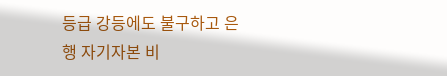등급 강등에도 불구하고 은행 자기자본 비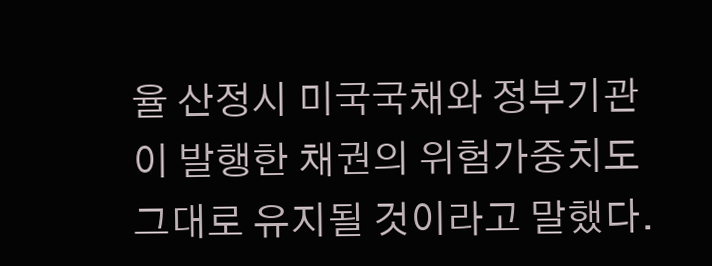율 산정시 미국국채와 정부기관이 발행한 채권의 위험가중치도 그대로 유지될 것이라고 말했다.